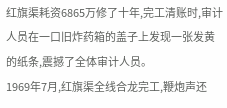红旗渠耗资6865万修了十年,完工清账时,审计人员在一口旧炸药箱的盖子上发现一张发黄的纸条,震撼了全体审计人员。
1969年7月,红旗渠全线合龙完工,鞭炮声还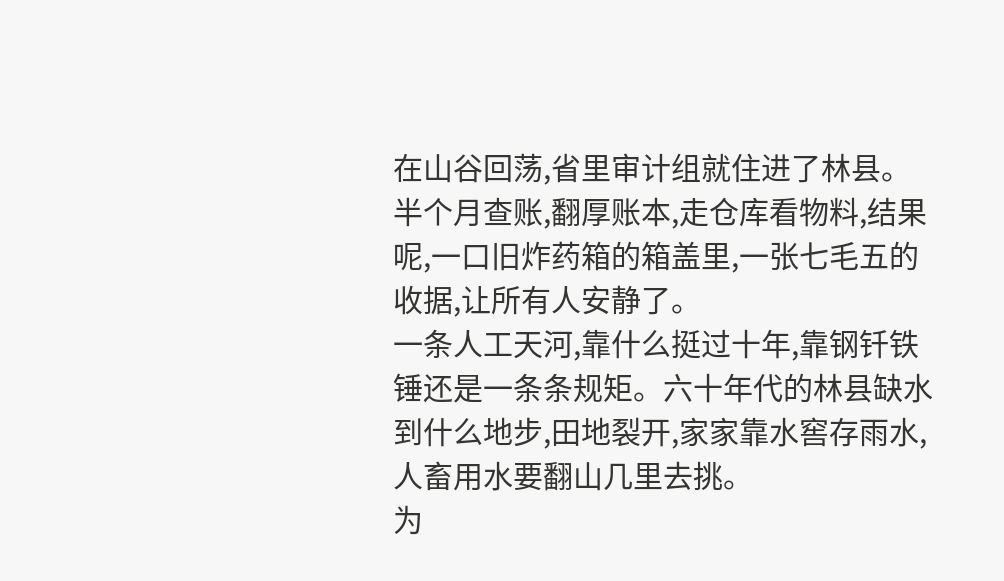在山谷回荡,省里审计组就住进了林县。
半个月查账,翻厚账本,走仓库看物料,结果呢,一口旧炸药箱的箱盖里,一张七毛五的收据,让所有人安静了。
一条人工天河,靠什么挺过十年,靠钢钎铁锤还是一条条规矩。六十年代的林县缺水到什么地步,田地裂开,家家靠水窖存雨水,人畜用水要翻山几里去挑。
为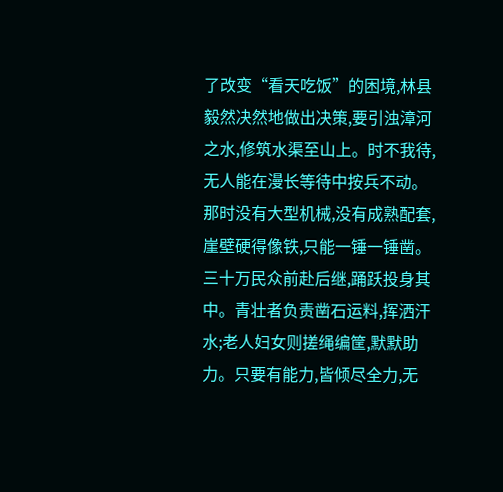了改变“看天吃饭”的困境,林县毅然决然地做出决策,要引浊漳河之水,修筑水渠至山上。时不我待,无人能在漫长等待中按兵不动。
那时没有大型机械,没有成熟配套,崖壁硬得像铁,只能一锤一锤凿。三十万民众前赴后继,踊跃投身其中。青壮者负责凿石运料,挥洒汗水;老人妇女则搓绳编筐,默默助力。只要有能力,皆倾尽全力,无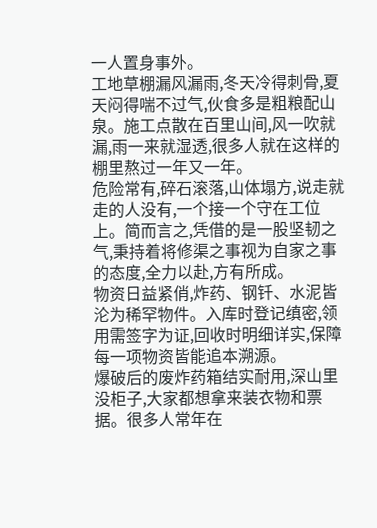一人置身事外。
工地草棚漏风漏雨,冬天冷得刺骨,夏天闷得喘不过气,伙食多是粗粮配山泉。施工点散在百里山间,风一吹就漏,雨一来就湿透,很多人就在这样的棚里熬过一年又一年。
危险常有,碎石滚落,山体塌方,说走就走的人没有,一个接一个守在工位上。简而言之,凭借的是一股坚韧之气,秉持着将修渠之事视为自家之事的态度,全力以赴,方有所成。
物资日益紧俏,炸药、钢钎、水泥皆沦为稀罕物件。入库时登记缜密,领用需签字为证,回收时明细详实,保障每一项物资皆能追本溯源。
爆破后的废炸药箱结实耐用,深山里没柜子,大家都想拿来装衣物和票据。很多人常年在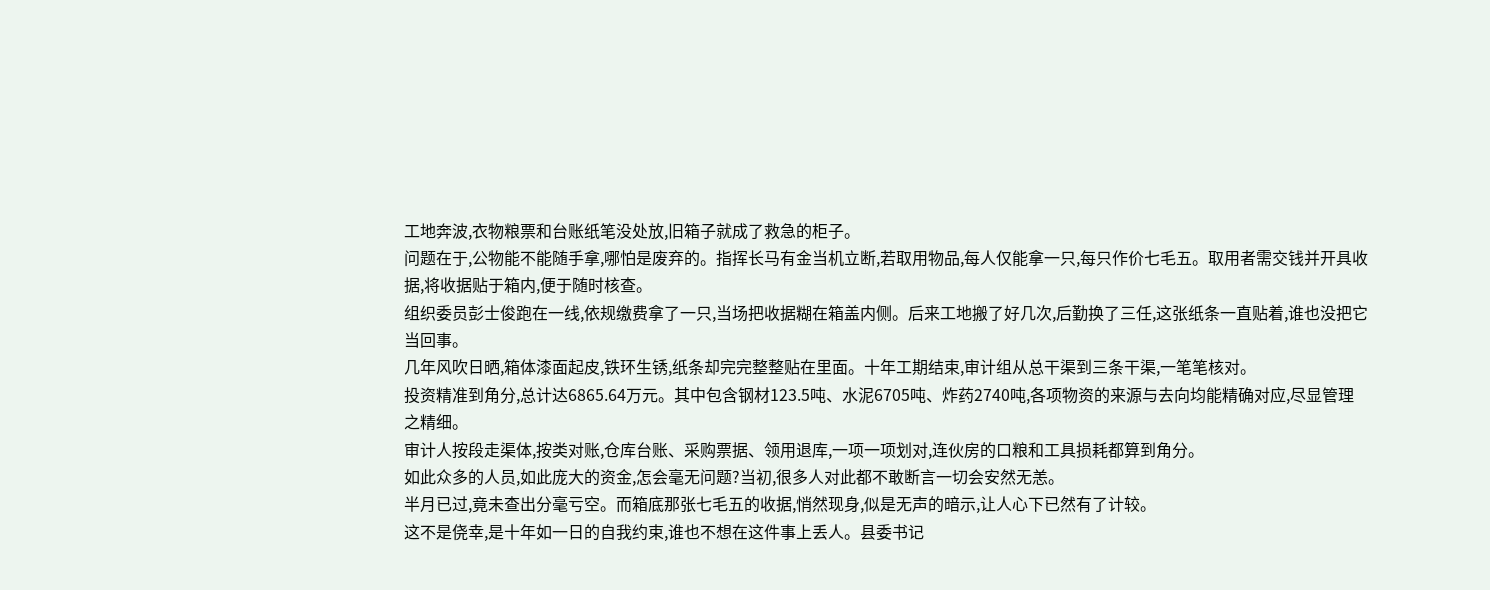工地奔波,衣物粮票和台账纸笔没处放,旧箱子就成了救急的柜子。
问题在于,公物能不能随手拿,哪怕是废弃的。指挥长马有金当机立断,若取用物品,每人仅能拿一只,每只作价七毛五。取用者需交钱并开具收据,将收据贴于箱内,便于随时核查。
组织委员彭士俊跑在一线,依规缴费拿了一只,当场把收据糊在箱盖内侧。后来工地搬了好几次,后勤换了三任,这张纸条一直贴着,谁也没把它当回事。
几年风吹日晒,箱体漆面起皮,铁环生锈,纸条却完完整整贴在里面。十年工期结束,审计组从总干渠到三条干渠,一笔笔核对。
投资精准到角分,总计达6865.64万元。其中包含钢材123.5吨、水泥6705吨、炸药2740吨,各项物资的来源与去向均能精确对应,尽显管理之精细。
审计人按段走渠体,按类对账,仓库台账、采购票据、领用退库,一项一项划对,连伙房的口粮和工具损耗都算到角分。
如此众多的人员,如此庞大的资金,怎会毫无问题?当初,很多人对此都不敢断言一切会安然无恙。
半月已过,竟未查出分毫亏空。而箱底那张七毛五的收据,悄然现身,似是无声的暗示,让人心下已然有了计较。
这不是侥幸,是十年如一日的自我约束,谁也不想在这件事上丢人。县委书记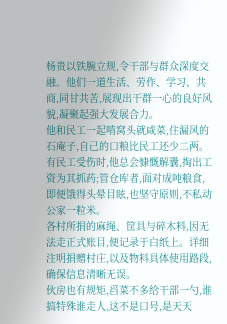杨贵以铁腕立规,令干部与群众深度交融。他们一道生活、劳作、学习、共商,同甘共苦,展现出干群一心的良好风貌,凝聚起强大发展合力。
他和民工一起啃窝头就咸菜,住漏风的石庵子,自己的口粮比民工还少二两。有民工受伤时,他总会慷慨解囊,掏出工资为其抓药;管仓库者,面对成吨粮食,即便饿得头晕目眩,也坚守原则,不私动公家一粒米。
各村所捐的麻绳、筐具与碎木料,因无法走正式账目,便记录于白纸上。详细注明捐赠村庄,以及物料具体使用路段,确保信息清晰无误。
伙房也有规矩,舀菜不多给干部一勺,谁搞特殊谁走人,这不是口号,是天天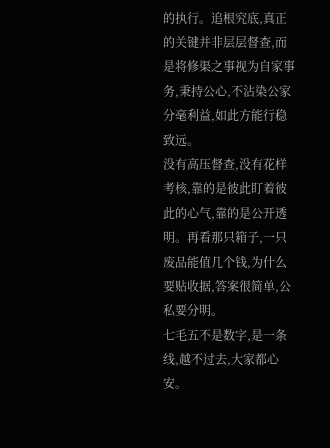的执行。追根究底,真正的关键并非层层督查,而是将修渠之事视为自家事务,秉持公心,不沾染公家分毫利益,如此方能行稳致远。
没有高压督查,没有花样考核,靠的是彼此盯着彼此的心气,靠的是公开透明。再看那只箱子,一只废品能值几个钱,为什么要贴收据,答案很简单,公私要分明。
七毛五不是数字,是一条线,越不过去,大家都心安。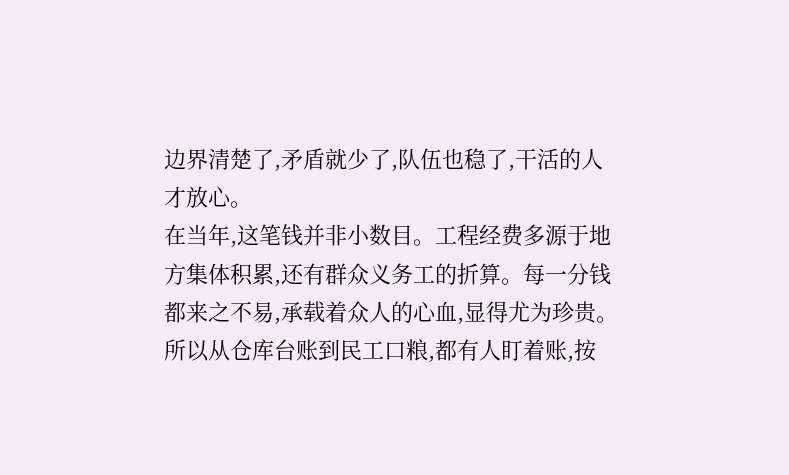边界清楚了,矛盾就少了,队伍也稳了,干活的人才放心。
在当年,这笔钱并非小数目。工程经费多源于地方集体积累,还有群众义务工的折算。每一分钱都来之不易,承载着众人的心血,显得尤为珍贵。
所以从仓库台账到民工口粮,都有人盯着账,按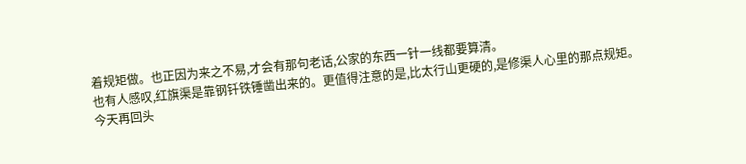着规矩做。也正因为来之不易,才会有那句老话,公家的东西一针一线都要算清。
也有人感叹,红旗渠是靠钢钎铁锤凿出来的。更值得注意的是,比太行山更硬的,是修渠人心里的那点规矩。
今天再回头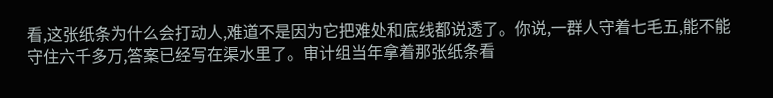看,这张纸条为什么会打动人,难道不是因为它把难处和底线都说透了。你说,一群人守着七毛五,能不能守住六千多万,答案已经写在渠水里了。审计组当年拿着那张纸条看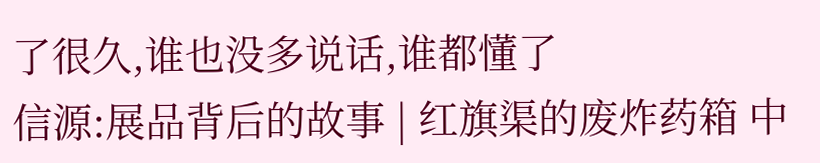了很久,谁也没多说话,谁都懂了
信源:展品背后的故事 | 红旗渠的废炸药箱 中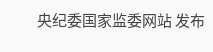央纪委国家监委网站 发布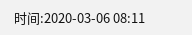时间:2020-03-06 08:11